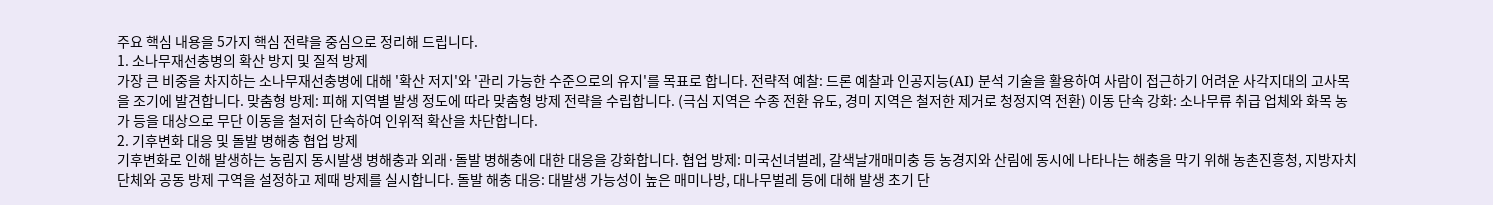주요 핵심 내용을 5가지 핵심 전략을 중심으로 정리해 드립니다.
1. 소나무재선충병의 확산 방지 및 질적 방제
가장 큰 비중을 차지하는 소나무재선충병에 대해 '확산 저지'와 '관리 가능한 수준으로의 유지'를 목표로 합니다. 전략적 예찰: 드론 예찰과 인공지능(AI) 분석 기술을 활용하여 사람이 접근하기 어려운 사각지대의 고사목을 조기에 발견합니다. 맞춤형 방제: 피해 지역별 발생 정도에 따라 맞춤형 방제 전략을 수립합니다. (극심 지역은 수종 전환 유도, 경미 지역은 철저한 제거로 청정지역 전환) 이동 단속 강화: 소나무류 취급 업체와 화목 농가 등을 대상으로 무단 이동을 철저히 단속하여 인위적 확산을 차단합니다.
2. 기후변화 대응 및 돌발 병해충 협업 방제
기후변화로 인해 발생하는 농림지 동시발생 병해충과 외래·돌발 병해충에 대한 대응을 강화합니다. 협업 방제: 미국선녀벌레, 갈색날개매미충 등 농경지와 산림에 동시에 나타나는 해충을 막기 위해 농촌진흥청, 지방자치단체와 공동 방제 구역을 설정하고 제때 방제를 실시합니다. 돌발 해충 대응: 대발생 가능성이 높은 매미나방, 대나무벌레 등에 대해 발생 초기 단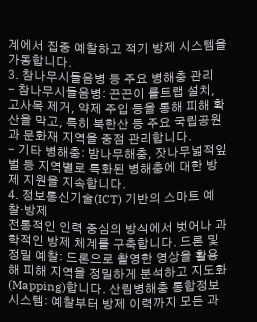계에서 집중 예찰하고 적기 방제 시스템을 가동합니다.
3. 참나무시들음병 등 주요 병해충 관리
- 참나무시들음병: 끈끈이 롤트랩 설치, 고사목 제거, 약제 주입 등을 통해 피해 확산을 막고, 특히 북한산 등 주요 국립공원과 문화재 지역을 중점 관리합니다.
- 기타 병해충: 밤나무해충, 잣나무넓적잎벌 등 지역별로 특화된 병해충에 대한 방제 지원을 지속합니다.
4. 정보통신기술(ICT) 기반의 스마트 예찰·방제
전통적인 인력 중심의 방식에서 벗어나 과학적인 방제 체계를 구축합니다. 드론 및 정밀 예찰: 드론으로 촬영한 영상을 활용해 피해 지역을 정밀하게 분석하고 지도화(Mapping)합니다. 산림병해충 통합정보시스템: 예찰부터 방제 이력까지 모든 과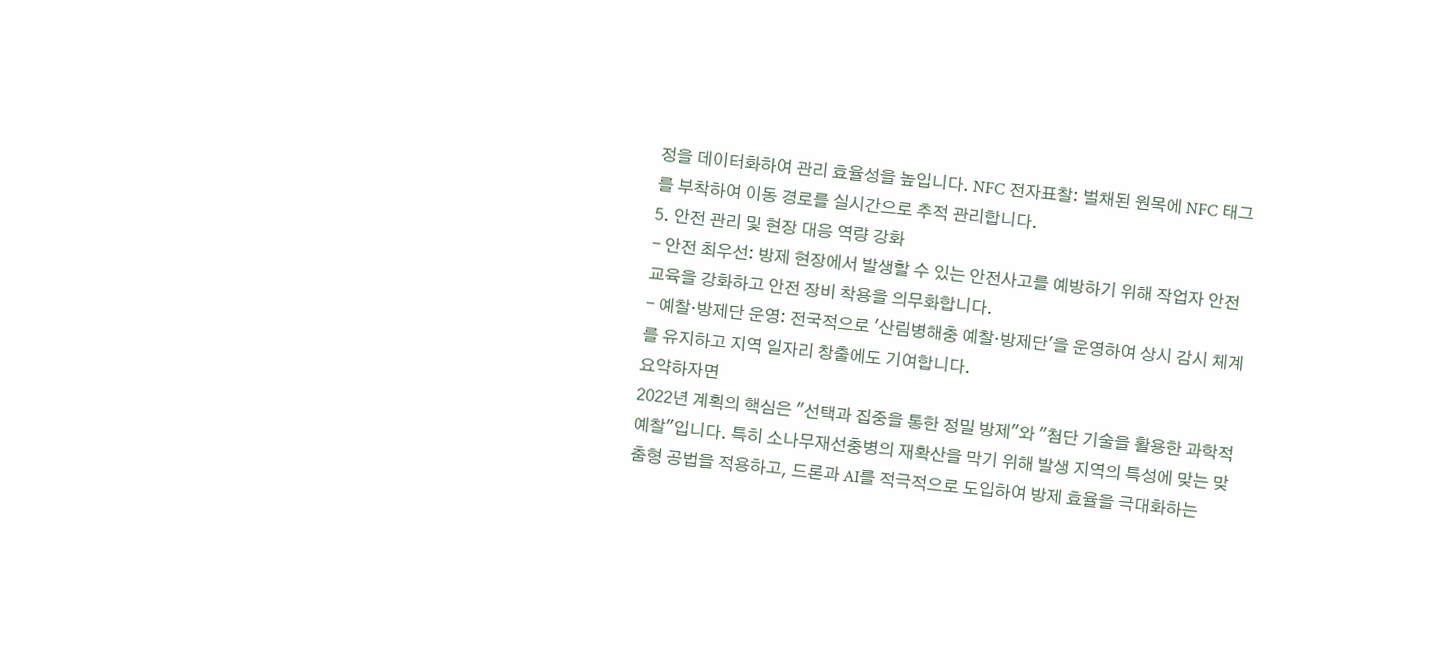정을 데이터화하여 관리 효율성을 높입니다. NFC 전자표찰: 벌채된 원목에 NFC 태그를 부착하여 이동 경로를 실시간으로 추적 관리합니다.
5. 안전 관리 및 현장 대응 역량 강화
- 안전 최우선: 방제 현장에서 발생할 수 있는 안전사고를 예방하기 위해 작업자 안전 교육을 강화하고 안전 장비 착용을 의무화합니다.
- 예찰·방제단 운영: 전국적으로 '산림병해충 예찰·방제단'을 운영하여 상시 감시 체계를 유지하고 지역 일자리 창출에도 기여합니다.
요약하자면
2022년 계획의 핵심은 "선택과 집중을 통한 정밀 방제"와 "첨단 기술을 활용한 과학적 예찰"입니다. 특히 소나무재선충병의 재확산을 막기 위해 발생 지역의 특성에 맞는 맞춤형 공법을 적용하고, 드론과 AI를 적극적으로 도입하여 방제 효율을 극대화하는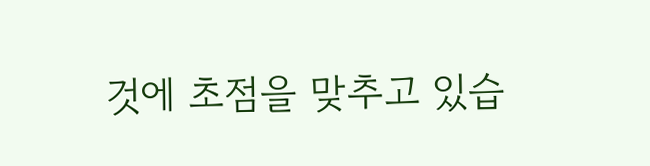것에 초점을 맞추고 있습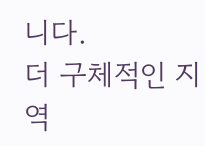니다.
더 구체적인 지역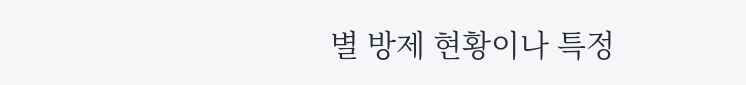별 방제 현황이나 특정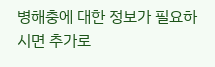병해충에 대한 정보가 필요하시면 추가로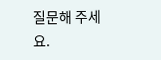질문해 주세요.